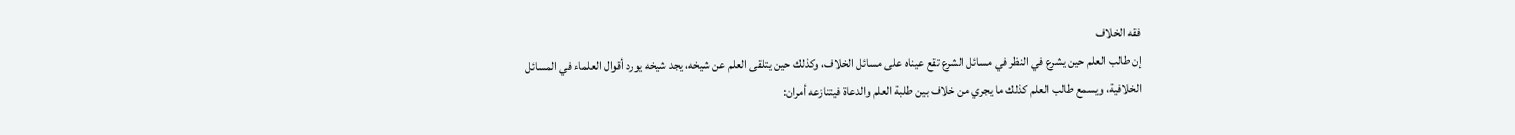فقه الخلاف
إن طالب العلم حين يشرع في النظر في مسائل الشرع تقع عيناه على مسائل الخلاف، وكذلك حين يتلقى العلم عن شيخه، يجد شيخه يورد أقوال العلماء في المسائل الخلافية، ويسمع طالب العلم كذلك ما يجري من خلاف بين طلبة العلم والدعاة فيتنازعه أمران: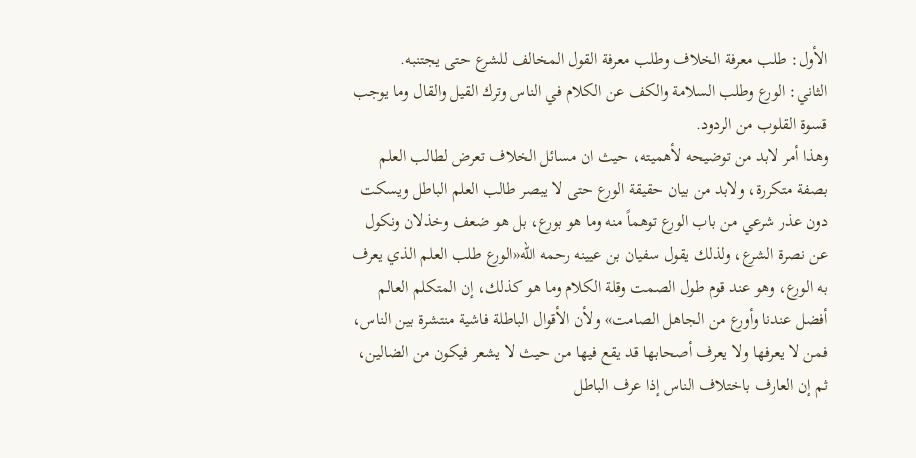الأول: طلب معرفة الخلاف وطلب معرفة القول المخالف للشرع حتى يجتنبه.
الثاني: الورع وطلب السلامة والكف عن الكلام في الناس وترك القيل والقال وما يوجب قسوة القلوب من الردود.
وهذا أمر لابد من توضيحه لأهميته، حيث ان مسائل الخلاف تعرض لطالب العلم بصفة متكررة، ولابد من بيان حقيقة الورع حتى لا يبصر طالب العلم الباطل ويسكت دون عذر شرعي من باب الورع توهماً منه وما هو بورع، بل هو ضعف وخذلان ونكول عن نصرة الشرع، ولذلك يقول سفيان بن عيينه رحمه الله«الورع طلب العلم الذي يعرف به الورع، وهو عند قوم طول الصمت وقلة الكلام وما هو كذلك، إن المتكلم العالم أفضل عندنا وأورع من الجاهل الصامت» ولأن الأقوال الباطلة فاشية منتشرة بين الناس، فمن لا يعرفها ولا يعرف أصحابها قد يقع فيها من حيث لا يشعر فيكون من الضالين، ثم إن العارف باختلاف الناس إذا عرف الباطل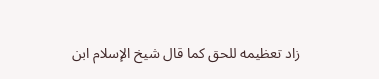زاد تعظيمه للحق كما قال شيخ الإسلام ابن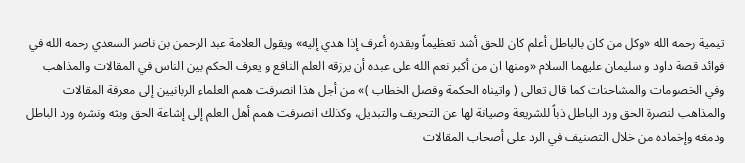تيمية رحمه الله «وكل من كان بالباطل أعلم كان للحق أشد تعظيماً وبقدره أعرف إذا هدي إليه» ويقول العلامة عبد الرحمن بن ناصر السعدي رحمه الله في فوائد قصة داود و سليمان عليهما السلام «ومنها ان من أكبر نعم الله على عبده أن يرزقه العلم النافع و يعرف الحكم بين الناس في المقالات والمذاهب وفي الخصومات والمشاحنات كما قال تعالى ( واتيناه الحكمة وفصل الخطاب )» من أجل هذا انصرفت همم العلماء الربانيين إلى معرفة المقالات والمذاهب لنصرة الحق ورد الباطل ذباً للشريعة وصيانة لها عن التحريف والتبديل، وكذلك انصرفت همم أهل العلم إلى إشاعة الحق وبثه ونشره ورد الباطل ودمغه وإخماده من خلال التصنيف في الرد على أصحاب المقالات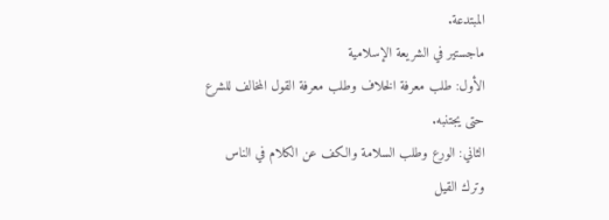المبتدعة.
ماجستير في الشريعة الإسلامية
الأول: طلب معرفة الخلاف وطلب معرفة القول المخالف للشرع حتى يجتنبه.
الثاني: الورع وطلب السلامة والكف عن الكلام في الناس وترك القيل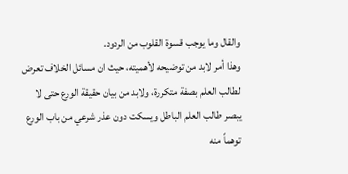والقال وما يوجب قسوة القلوب من الردود.
وهذا أمر لابد من توضيحه لأهميته، حيث ان مسائل الخلاف تعرض لطالب العلم بصفة متكررة، ولابد من بيان حقيقة الورع حتى لا يبصر طالب العلم الباطل ويسكت دون عذر شرعي من باب الورع توهماً منه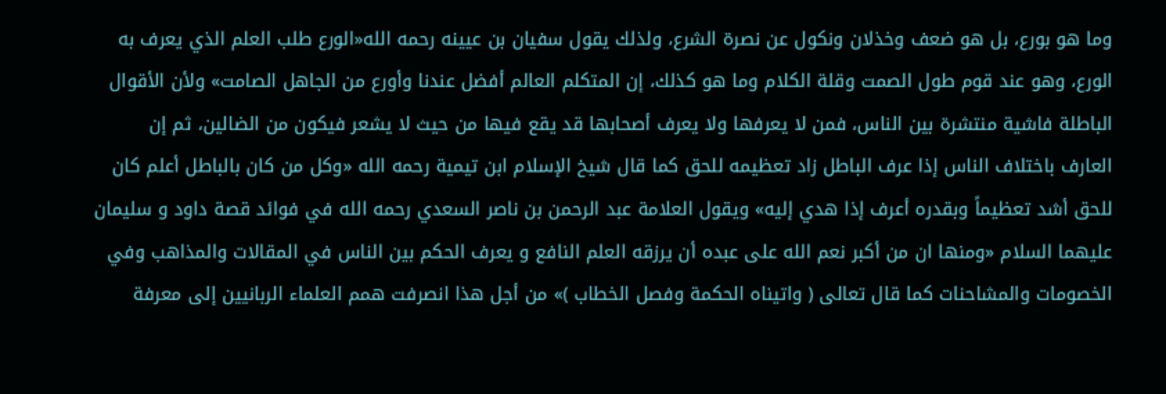وما هو بورع، بل هو ضعف وخذلان ونكول عن نصرة الشرع، ولذلك يقول سفيان بن عيينه رحمه الله«الورع طلب العلم الذي يعرف به الورع، وهو عند قوم طول الصمت وقلة الكلام وما هو كذلك، إن المتكلم العالم أفضل عندنا وأورع من الجاهل الصامت» ولأن الأقوال الباطلة فاشية منتشرة بين الناس، فمن لا يعرفها ولا يعرف أصحابها قد يقع فيها من حيث لا يشعر فيكون من الضالين، ثم إن العارف باختلاف الناس إذا عرف الباطل زاد تعظيمه للحق كما قال شيخ الإسلام ابن تيمية رحمه الله «وكل من كان بالباطل أعلم كان للحق أشد تعظيماً وبقدره أعرف إذا هدي إليه» ويقول العلامة عبد الرحمن بن ناصر السعدي رحمه الله في فوائد قصة داود و سليمان عليهما السلام «ومنها ان من أكبر نعم الله على عبده أن يرزقه العلم النافع و يعرف الحكم بين الناس في المقالات والمذاهب وفي الخصومات والمشاحنات كما قال تعالى ( واتيناه الحكمة وفصل الخطاب )» من أجل هذا انصرفت همم العلماء الربانيين إلى معرفة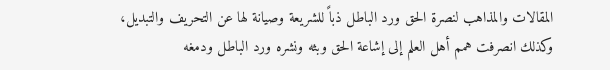المقالات والمذاهب لنصرة الحق ورد الباطل ذباً للشريعة وصيانة لها عن التحريف والتبديل، وكذلك انصرفت همم أهل العلم إلى إشاعة الحق وبثه ونشره ورد الباطل ودمغه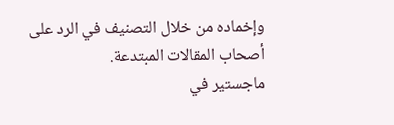وإخماده من خلال التصنيف في الرد على أصحاب المقالات المبتدعة.
ماجستير في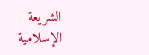الشريعة الإسلامية